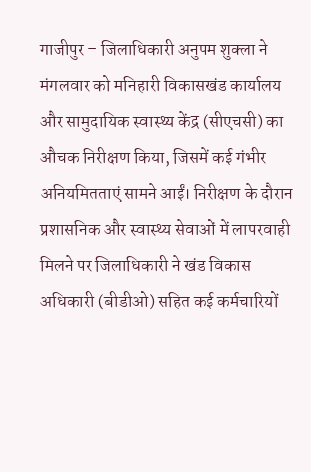गाजीपुर – जिलाधिकारी अनुपम शुक्ला ने मंगलवार को मनिहारी विकासखंड कार्यालय और सामुदायिक स्वास्थ्य केंद्र (सीएचसी) का औचक निरीक्षण किया, जिसमें कई गंभीर अनियमितताएं सामने आईं। निरीक्षण के दौरान प्रशासनिक और स्वास्थ्य सेवाओं में लापरवाही मिलने पर जिलाधिकारी ने खंड विकास अधिकारी (बीडीओ) सहित कई कर्मचारियों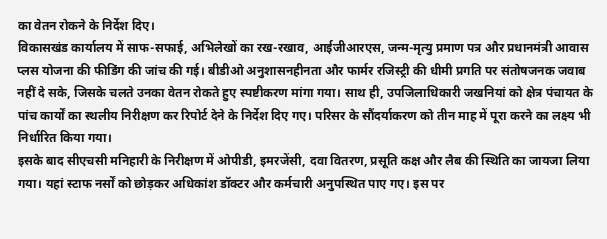का वेतन रोकने के निर्देश दिए।
विकासखंड कार्यालय में साफ-सफाई, अभिलेखों का रख-रखाव, आईजीआरएस, जन्म-मृत्यु प्रमाण पत्र और प्रधानमंत्री आवास प्लस योजना की फीडिंग की जांच की गई। बीडीओ अनुशासनहीनता और फार्मर रजिस्ट्री की धीमी प्रगति पर संतोषजनक जवाब नहीं दे सके, जिसके चलते उनका वेतन रोकते हुए स्पष्टीकरण मांगा गया। साथ ही, उपजिलाधिकारी जखनियां को क्षेत्र पंचायत के पांच कार्यों का स्थलीय निरीक्षण कर रिपोर्ट देने के निर्देश दिए गए। परिसर के सौंदर्याकरण को तीन माह में पूरा करने का लक्ष्य भी निर्धारित किया गया।
इसके बाद सीएचसी मनिहारी के निरीक्षण में ओपीडी, इमरजेंसी, दवा वितरण, प्रसूति कक्ष और लैब की स्थिति का जायजा लिया गया। यहां स्टाफ नर्सों को छोड़कर अधिकांश डॉक्टर और कर्मचारी अनुपस्थित पाए गए। इस पर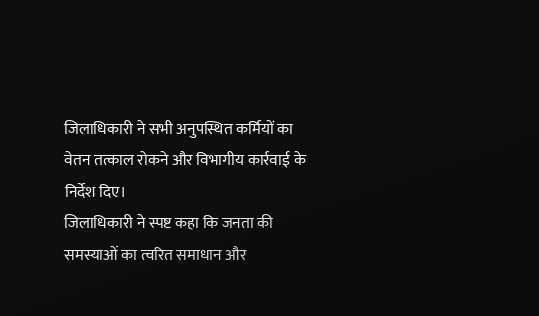जिलाधिकारी ने सभी अनुपस्थित कर्मियों का वेतन तत्काल रोकने और विभागीय कार्रवाई के निर्देश दिए।
जिलाधिकारी ने स्पष्ट कहा कि जनता की समस्याओं का त्वरित समाधान और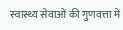स्वास्थ्य सेवाओं की गुणवत्ता में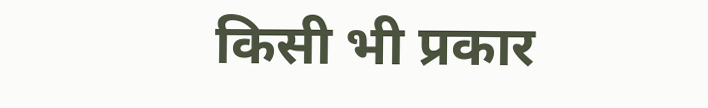किसी भी प्रकार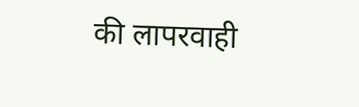की लापरवाही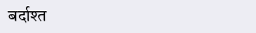बर्दाश्त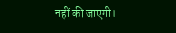नहीं की जाएगी।